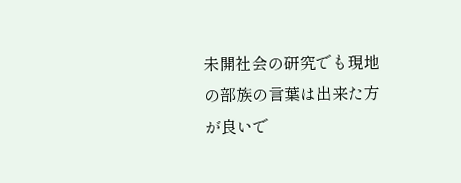未開社会の研究でも現地の部族の言葉は出来た方が良いで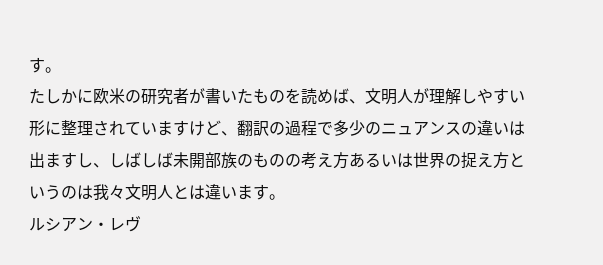す。
たしかに欧米の研究者が書いたものを読めば、文明人が理解しやすい形に整理されていますけど、翻訳の過程で多少のニュアンスの違いは出ますし、しばしば未開部族のものの考え方あるいは世界の捉え方というのは我々文明人とは違います。
ルシアン・レヴ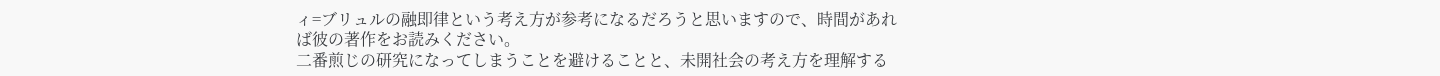ィ=ブリュルの融即律という考え方が参考になるだろうと思いますので、時間があれば彼の著作をお読みください。
二番煎じの研究になってしまうことを避けることと、未開社会の考え方を理解する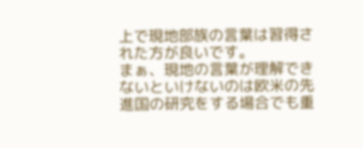上で現地部族の言葉は習得された方が良いです。
まぁ、現地の言葉が理解できないといけないのは欧米の先進国の研究をする場合でも重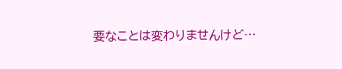要なことは変わりませんけど…